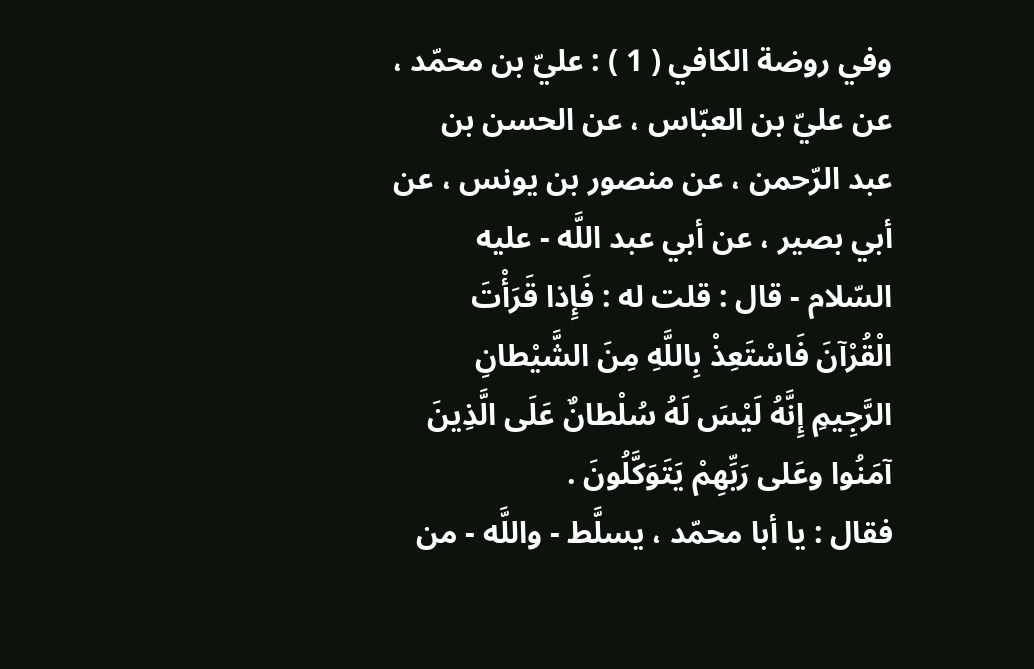وفي روضة الكافي ( 1 ) : عليّ بن محمّد ، عن عليّ بن العبّاس ، عن الحسن بن عبد الرّحمن ، عن منصور بن يونس ، عن أبي بصير ، عن أبي عبد اللَّه - عليه السّلام - قال : قلت له : فَإِذا قَرَأْتَ الْقُرْآنَ فَاسْتَعِذْ بِاللَّهِ مِنَ الشَّيْطانِ الرَّجِيمِ إِنَّهُ لَيْسَ لَهُ سُلْطانٌ عَلَى الَّذِينَ آمَنُوا وعَلى رَبِّهِمْ يَتَوَكَّلُونَ .
فقال : يا أبا محمّد ، يسلَّط - واللَّه - من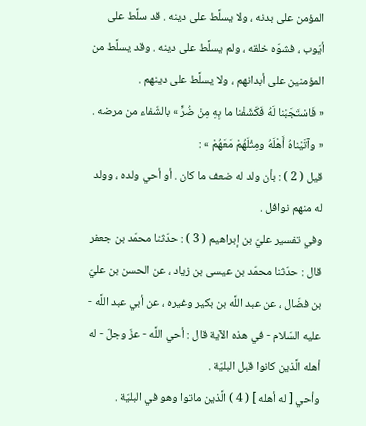المؤمن على بدنه ، ولا يسلَّط على دينه . قد سلَّط على أيّوب ، فشوّه خلقه ، ولم يسلَّط على دينه . وقد يسلَّط من المؤمنين على أبدانهم ، ولا يسلَّط على دينهم .
« فَاسْتَجَبْنا لَهُ فَكَشَفْنا ما بِهِ مِنْ ضُرٍّ » بالشّفاء من مرضه .
« وآتَيْناهُ أَهْلَهُ ومِثْلَهُمْ مَعَهُمْ » :
قيل ( 2 ) : بأن ولد له ضعف ما كان . أو أحي ولده ، وولد له منهم نوافل .
وفي تفسير عليّ بن إبراهيم ( 3 ) : حدّثنا محمّد بن جعفر قال : حدّثنا محمّد بن عيسى بن زياد ، عن الحسن بن عليّ بن فضّال ، عن عبد اللَّه بن بكير وغيره ، عن أبي عبد اللَّه - عليه السّلام - في هذه الآية قال : أحي اللَّه - عزّ وجلّ - له أهله الَّذين كانوا قبل البليّة .
وأحي [ له أهله ] ( 4 ) الَّذين ماتوا وهو في البليّة .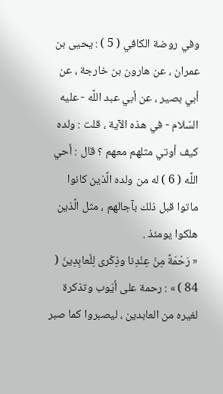وفي روضة الكافي ( 5 ) : يحيى بن عمران ، عن هارون بن خارجة ، عن أبي بصير ، عن أبي عبد اللَّه - عليه السّلام - في هذه الآية ، قلت : ولده كيف أوتي مثلهم معهم ؟ قال : أحي اللَّه ( 6 ) له من ولده الَّذين كانوا ماتوا قبل ذلك بآجالهم ، مثل الَّذين هلكوا يومئذ .
« رَحْمَةً مِنْ عِنْدِنا وذِكْرى لِلْعابِدِينَ ( 84 ) » : رحمة على أيّوب وتذكرة لغيره من العابدين ، ليصبروا كما صبر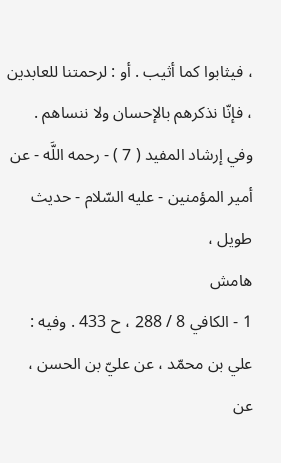، فيثابوا كما أثيب . أو : لرحمتنا للعابدين ، فإنّا نذكرهم بالإحسان ولا ننساهم .
وفي إرشاد المفيد ( 7 ) - رحمه اللَّه - عن أمير المؤمنين - عليه السّلام - حديث طويل ،
هامش
1 - الكافي 8 / 288 ، ح 433 . وفيه : علي بن محمّد ، عن عليّ بن الحسن ، عن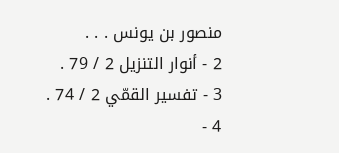منصور بن يونس . . .
2 - أنوار التنزيل 2 / 79 .
3 - تفسير القمّي 2 / 74 .
4 -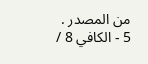من المصدر .
5 - الكافي 8 /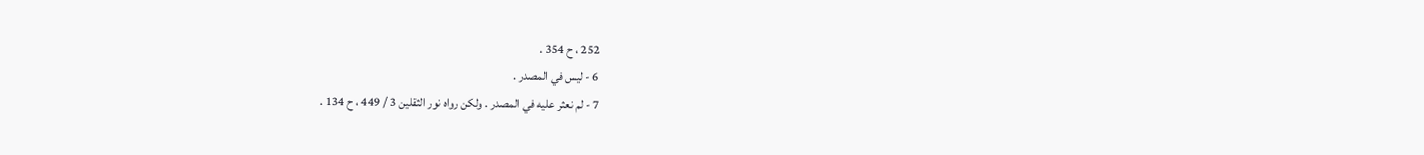252 ، ح 354 .
6 - ليس في المصدر .
7 - لم نعثر عليه في المصدر . ولكن رواه نور الثقلين 3 / 449 ، ح 134 .